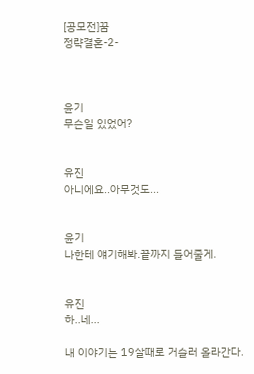[공모전]꿈
정략결혼-2-



윤기
무슨일 있었어?


유진
아니에요..아무것도...


윤기
나한테 얘기해봐.끝까지 들어줄게.


유진
하..네...

내 이야기는 19살때로 거슬러 올라간다.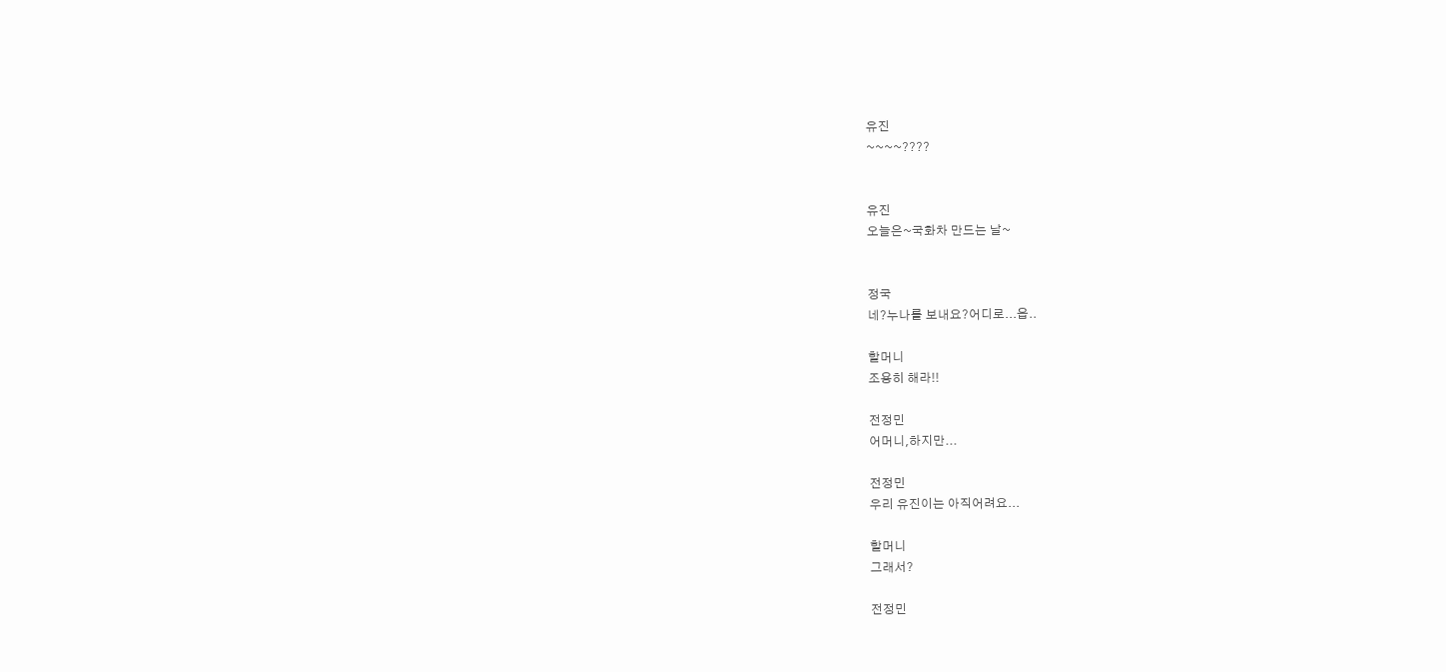유진
~~~~????


유진
오늘은~국화차 만드는 날~


정국
네?누나를 보내요?어디로...읍..

할머니
조용히 해라!!

전정민
어머니,하지만...

전정민
우리 유진이는 아직어려요...

할머니
그래서?

전정민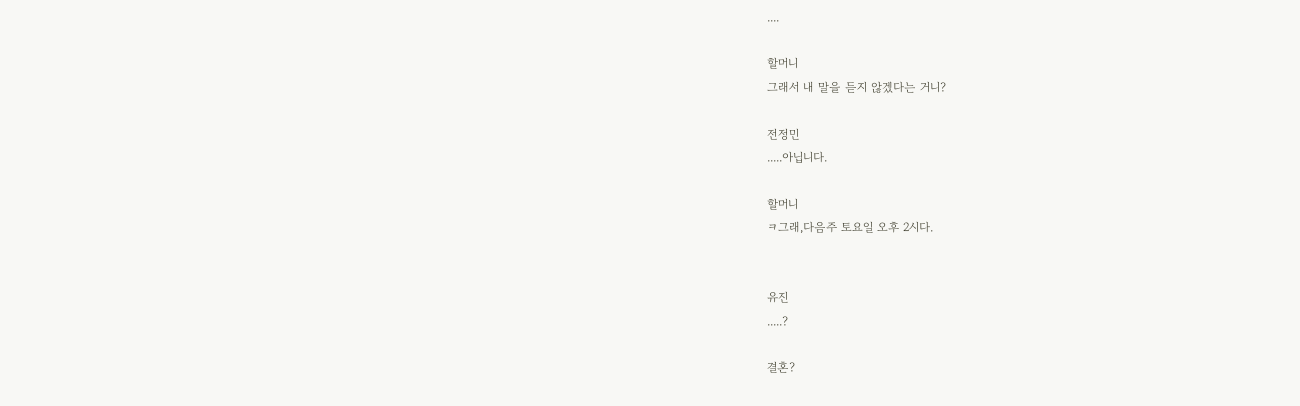....

할머니
그래서 내 말을 듣지 않겠다는 거니?

전정민
.....아닙니다.

할머니
ㅋ그래,다음주 토요일 오후 2시다.


유진
.....?

결혼?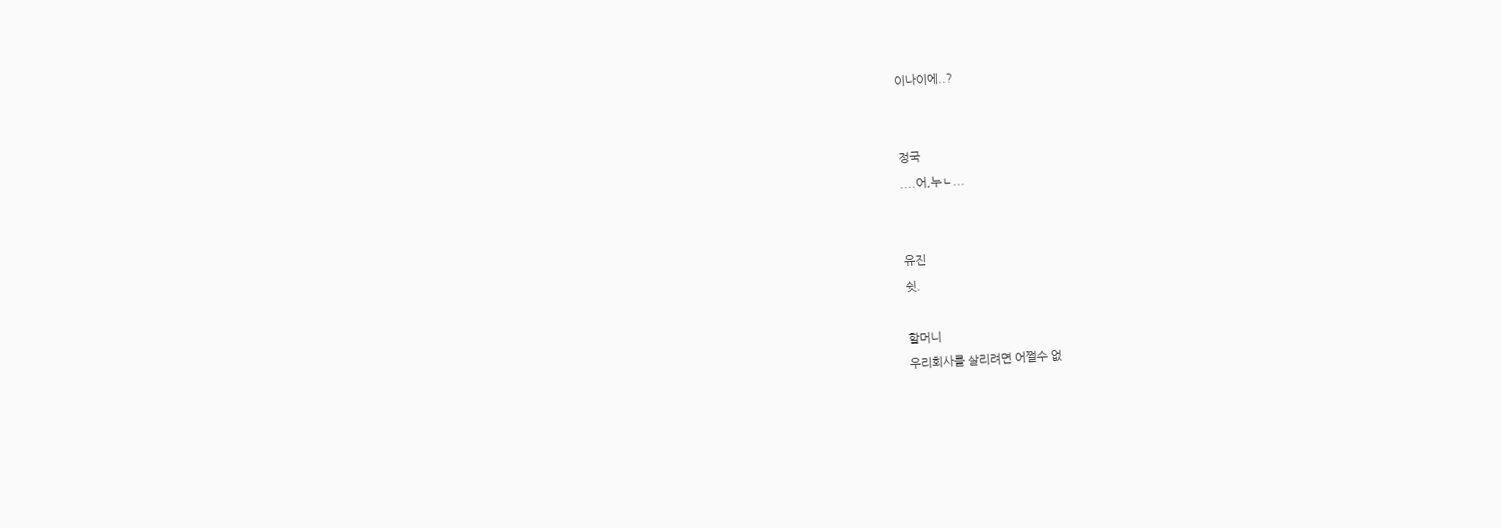이나이에..?


정국
....어,누ㄴ...


유진
쉿.

할머니
우리회사를 살리려면 어쩔수 없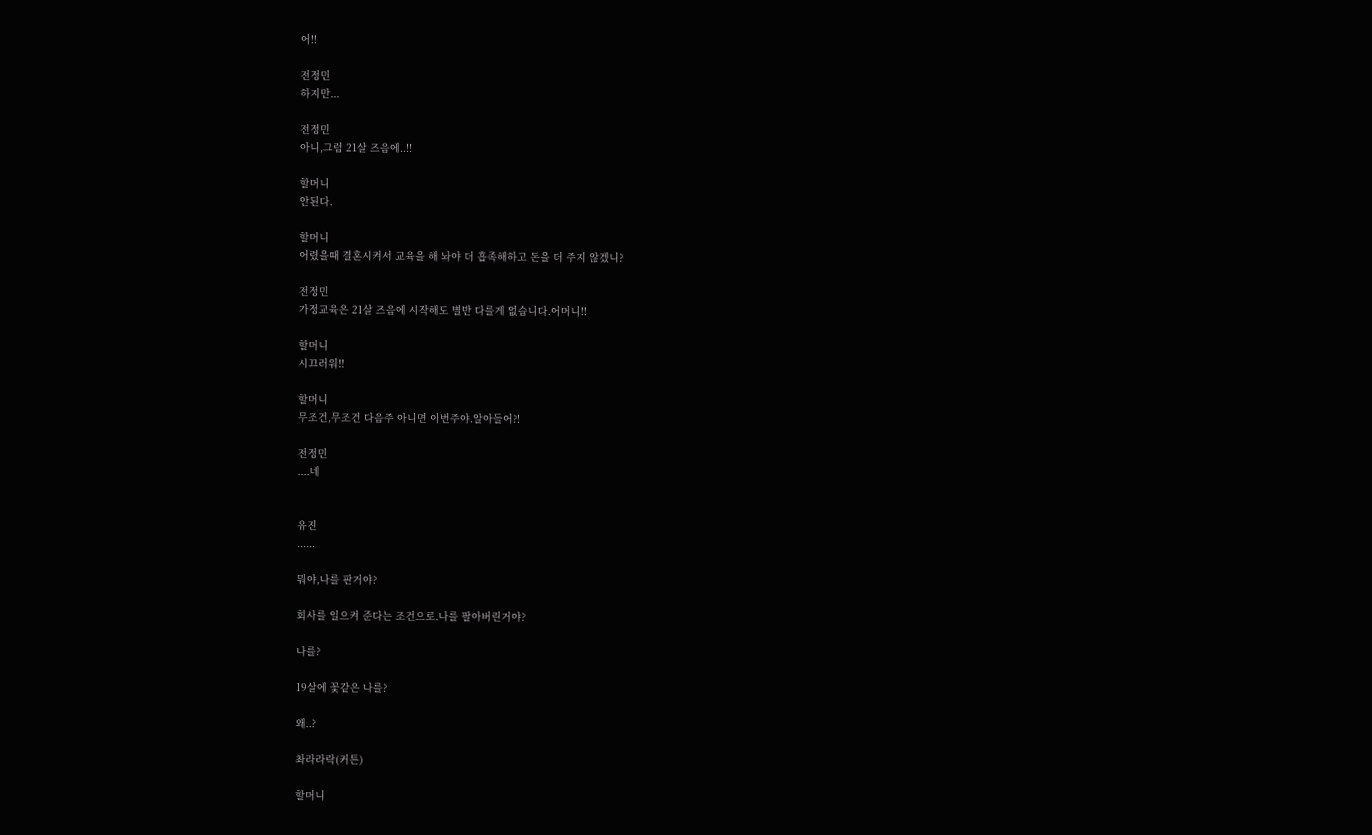어!!

전정민
하지만...

전정민
아니,그럼 21살 즈음에..!!

할머니
안된다.

할머니
어렸을때 결혼시켜서 교육을 해 놔야 더 흡족해하고 돈을 더 주지 않겠니?

전정민
가정교육은 21살 즈음에 시작해도 별반 다를게 없습니다.어머니!!

할머니
시끄러워!!

할머니
무조건,무조건 다음주 아니면 이번주야.알아들어?!

전정민
....네


유진
......

뭐야,나를 판거야?

회사를 일으켜 준다는 조건으로.나를 팔아버린거야?

나를?

19살에 꽃같은 나를?

왜..?

촤라라락(커튼)

할머니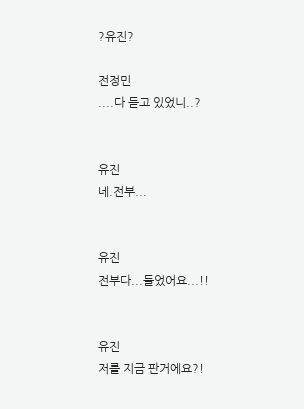?유진?

전정민
....다 듣고 있었니..?


유진
네.전부...


유진
전부다...들었어요...!!


유진
저를 지금 판거에요?!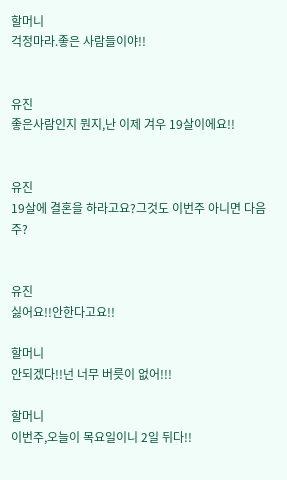할머니
걱정마라.좋은 사람들이야!!


유진
좋은사람인지 뭔지,난 이제 겨우 19살이에요!!


유진
19살에 결혼을 하라고요?그것도 이번주 아니면 다음주?


유진
싫어요!!안한다고요!!

할머니
안되겠다!!넌 너무 버릇이 없어!!!

할머니
이번주,오늘이 목요일이니 2일 뒤다!!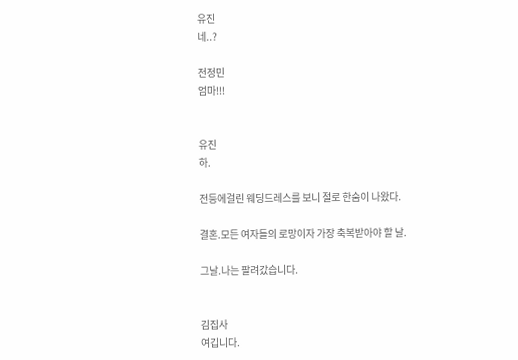유진
네..?

전정민
엄마!!!


유진
하.

전등에걸린 웨딩드레스를 보니 절로 한숨이 나왔다.

결혼.모든 여자들의 로망이자 가장 축복받아야 할 날.

그날.나는 팔려갔습니다.


김집사
여깁니다.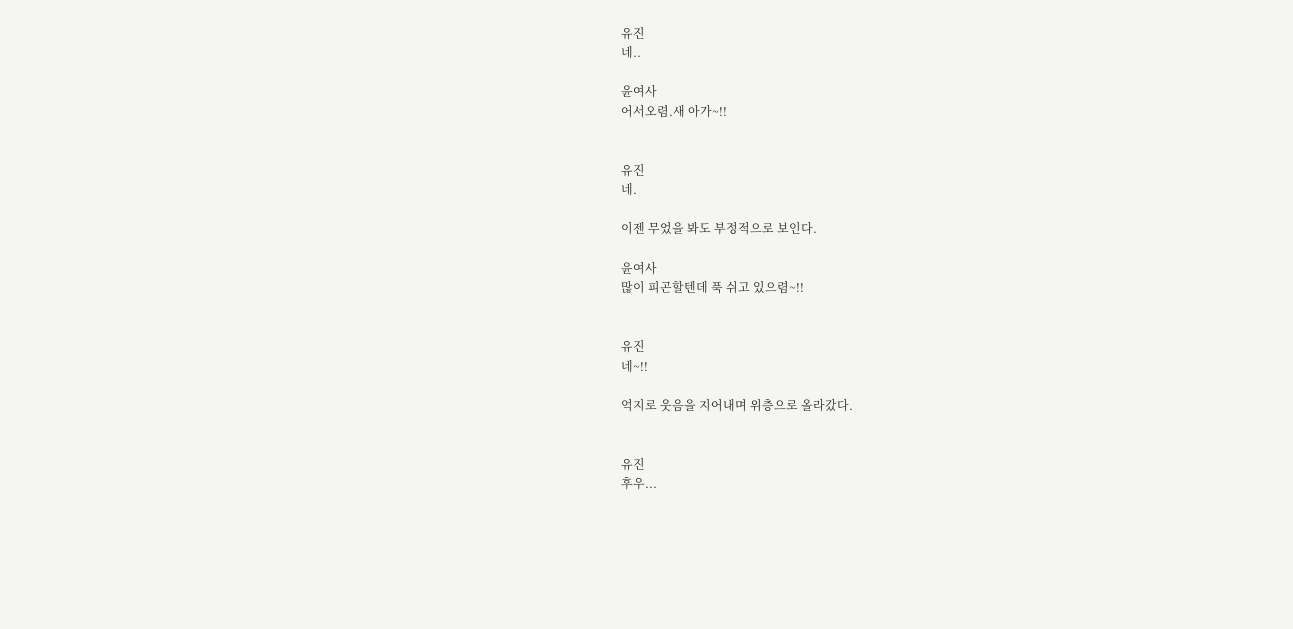유진
네..

윤여사
어서오렴.새 아가~!!


유진
네.

이젠 무었을 봐도 부정적으로 보인다.

윤여사
많이 피곤할텐데 푹 쉬고 있으렴~!!


유진
네~!!

억지로 웃음을 지어내며 위층으로 올라갔다.


유진
후우...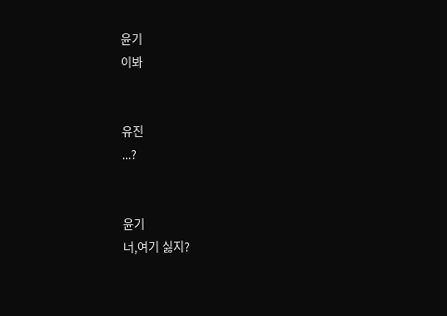윤기
이봐


유진
...?


윤기
너,여기 싫지?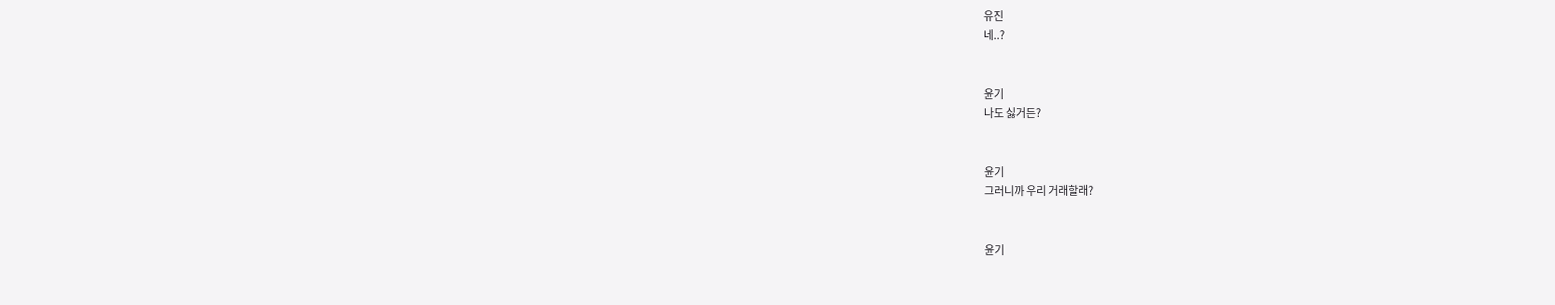유진
네..?


윤기
나도 싫거든?


윤기
그러니까 우리 거래할래?


윤기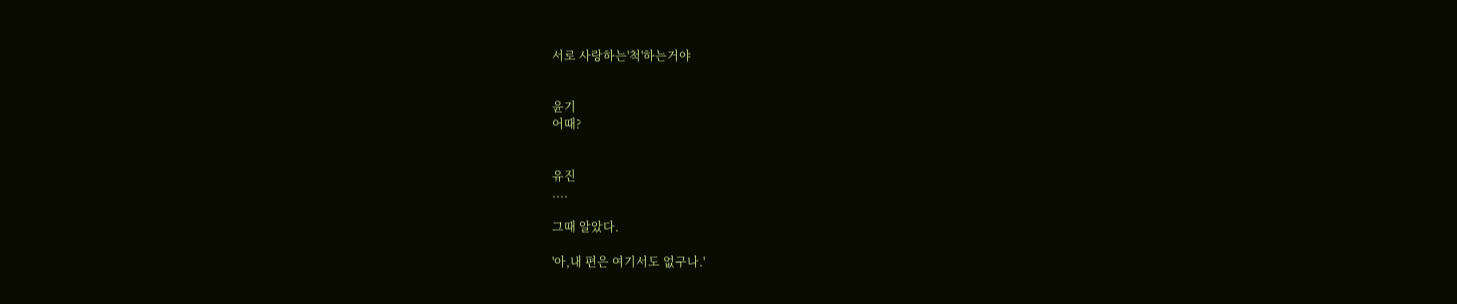서로 사랑하는'척'하는거야


윤기
어때?


유진
....

그때 알았다.

'아,내 편은 여기서도 없구나.'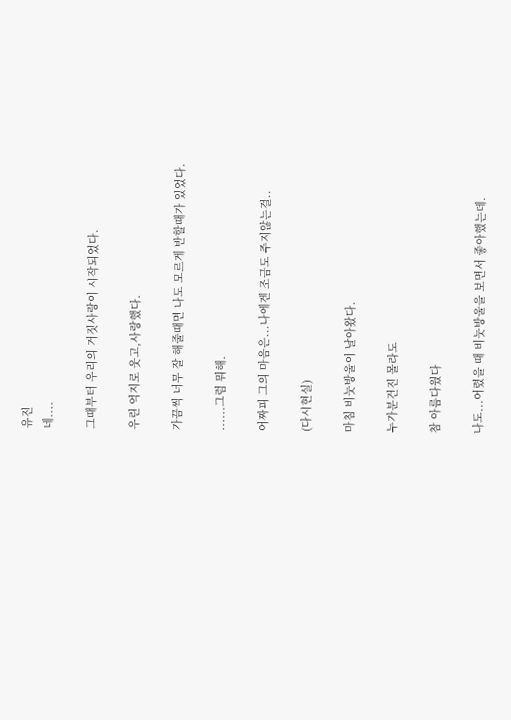유진
네....

그때부터 우리의 거짓사랑이 시작되었다.

우린 억지로 웃고,사랑했다.

가끔씩 너무 잘 해줄때면 나도 모르게 반할때가 있었다.

......그럼 뭐해.

어짜피 그의 마음은...나에겐 조금도 주지않는걸..

(다시현실)

마침 비눗방울이 날아왔다.

누가분건진 몰라도

참 아름다웠다

나도...어렸을 때 비눗방울을 보면서 좋아했는데.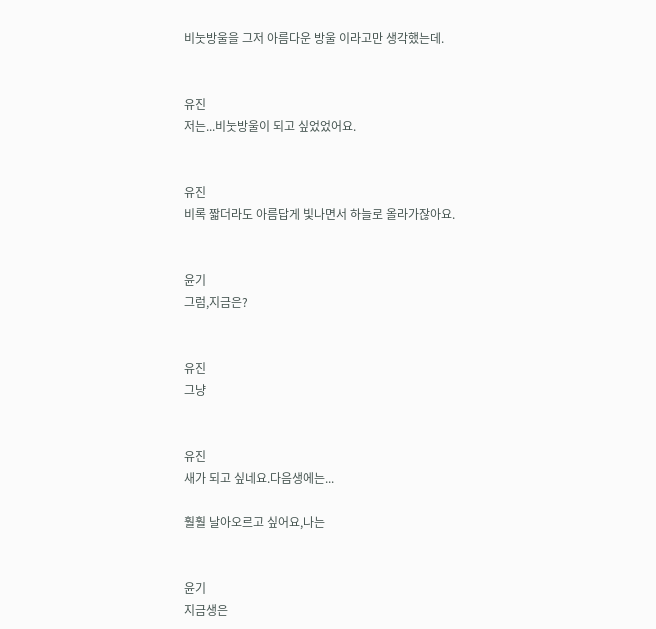비눗방울을 그저 아름다운 방울 이라고만 생각했는데.


유진
저는...비눗방울이 되고 싶었었어요.


유진
비록 짧더라도 아름답게 빛나면서 하늘로 올라가잖아요.


윤기
그럼,지금은?


유진
그냥


유진
새가 되고 싶네요.다음생에는...

훨훨 날아오르고 싶어요,나는


윤기
지금생은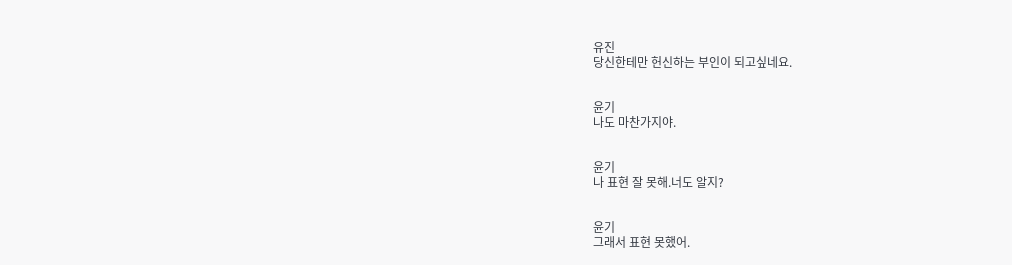유진
당신한테만 헌신하는 부인이 되고싶네요.


윤기
나도 마찬가지야.


윤기
나 표현 잘 못해.너도 알지?


윤기
그래서 표현 못했어.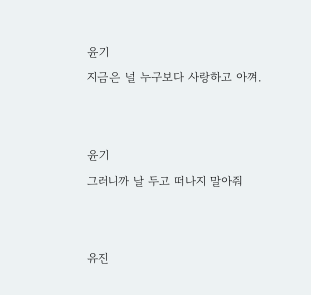윤기
지금은 널 누구보다 사랑하고 아껴.


윤기
그러니까 날 두고 떠나지 말아줘


유진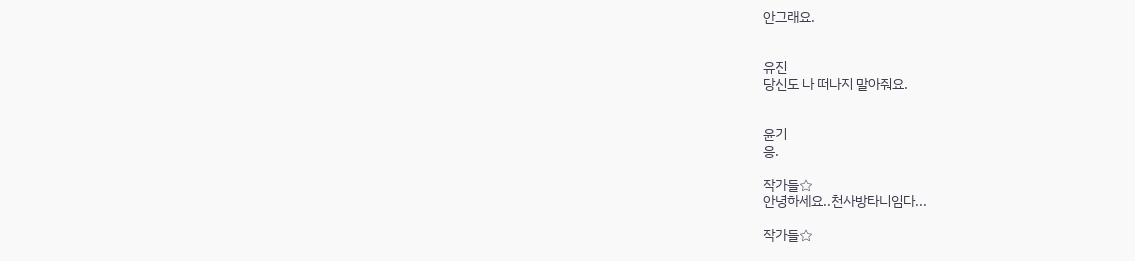안그래요.


유진
당신도 나 떠나지 말아줘요.


윤기
응.

작가들☆
안녕하세요..천사방타니임다...

작가들☆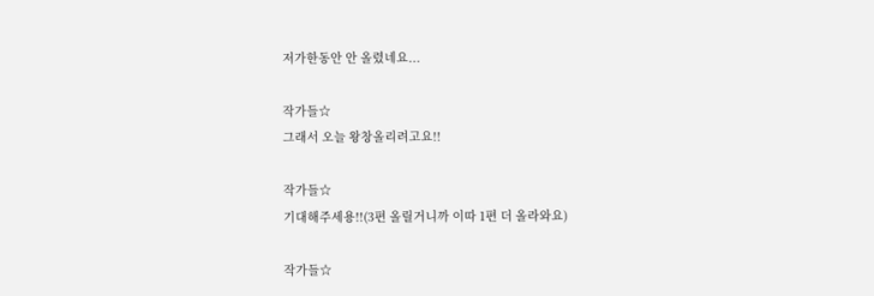저가한동안 안 올렸네요...

작가들☆
그래서 오늘 왕창올리려고요!!

작가들☆
기대해주세용!!(3편 올릴거니까 이따 1편 더 올라와요)

작가들☆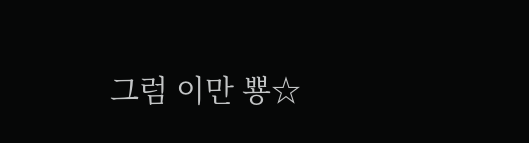그럼 이만 뿅☆